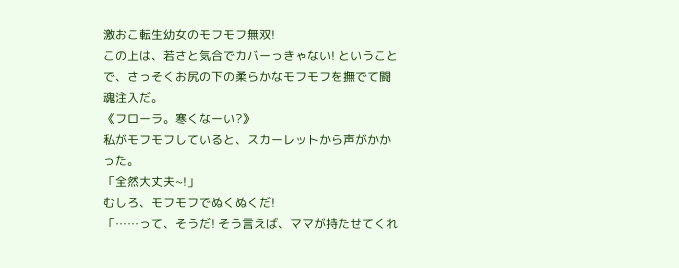激おこ転生幼女のモフモフ無双!
この上は、若さと気合でカバーっきゃない! ということで、さっそくお尻の下の柔らかなモフモフを撫でて闘魂注入だ。
《フローラ。寒くなーい?》
私がモフモフしていると、スカーレットから声がかかった。
「全然大丈夫~!」
むしろ、モフモフでぬくぬくだ!
「……って、そうだ! そう言えば、ママが持たせてくれ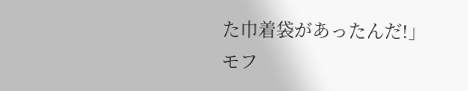た巾着袋があったんだ!」
モフ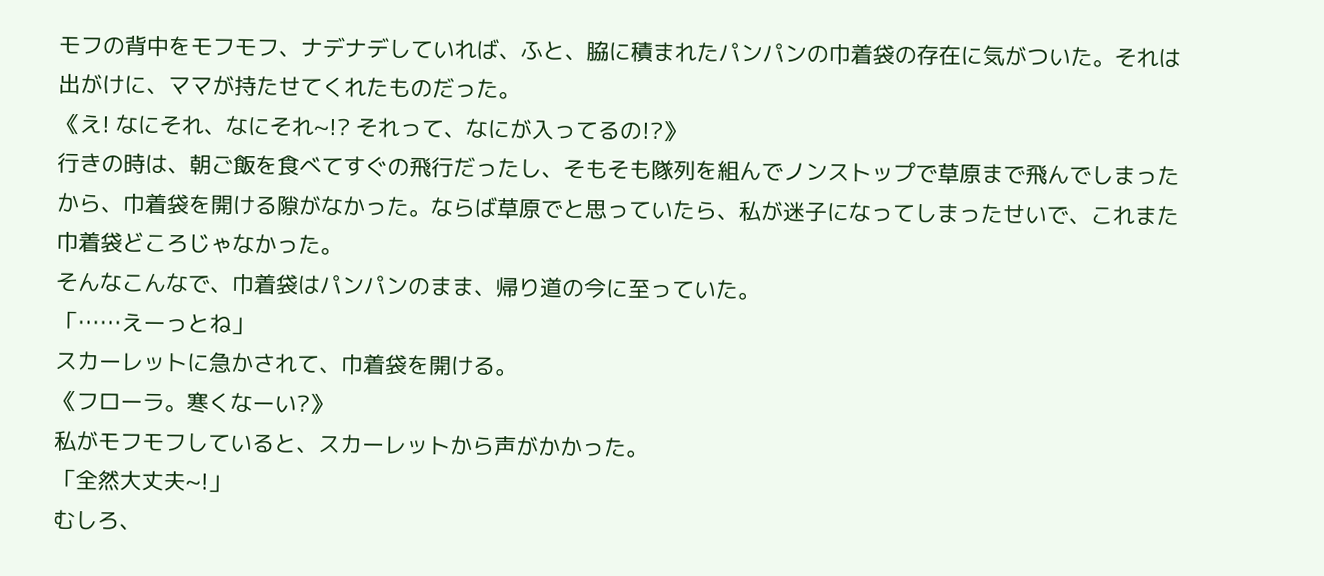モフの背中をモフモフ、ナデナデしていれば、ふと、脇に積まれたパンパンの巾着袋の存在に気がついた。それは出がけに、ママが持たせてくれたものだった。
《え! なにそれ、なにそれ~!? それって、なにが入ってるの!?》
行きの時は、朝ご飯を食べてすぐの飛行だったし、そもそも隊列を組んでノンストップで草原まで飛んでしまったから、巾着袋を開ける隙がなかった。ならば草原でと思っていたら、私が迷子になってしまったせいで、これまた巾着袋どころじゃなかった。
そんなこんなで、巾着袋はパンパンのまま、帰り道の今に至っていた。
「……えーっとね」
スカーレットに急かされて、巾着袋を開ける。
《フローラ。寒くなーい?》
私がモフモフしていると、スカーレットから声がかかった。
「全然大丈夫~!」
むしろ、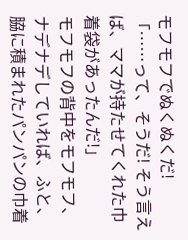モフモフでぬくぬくだ!
「……って、そうだ! そう言えば、ママが持たせてくれた巾着袋があったんだ!」
モフモフの背中をモフモフ、ナデナデしていれば、ふと、脇に積まれたパンパンの巾着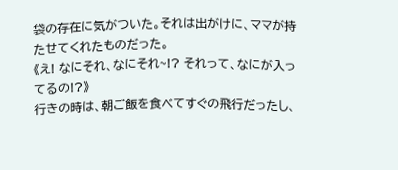袋の存在に気がついた。それは出がけに、ママが持たせてくれたものだった。
《え! なにそれ、なにそれ~!? それって、なにが入ってるの!?》
行きの時は、朝ご飯を食べてすぐの飛行だったし、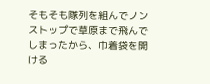そもそも隊列を組んでノンストップで草原まで飛んでしまったから、巾着袋を開ける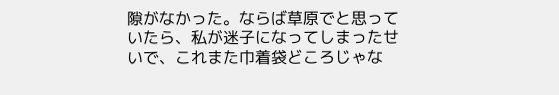隙がなかった。ならば草原でと思っていたら、私が迷子になってしまったせいで、これまた巾着袋どころじゃな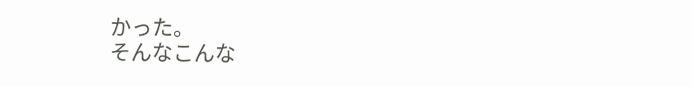かった。
そんなこんな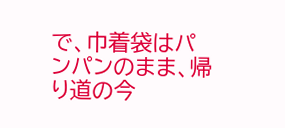で、巾着袋はパンパンのまま、帰り道の今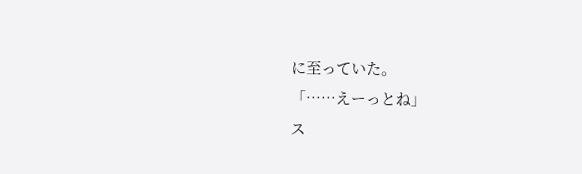に至っていた。
「……えーっとね」
ス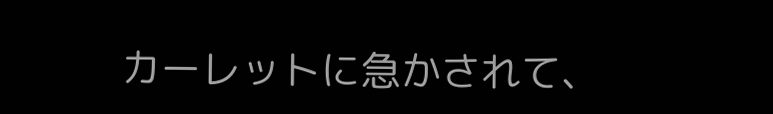カーレットに急かされて、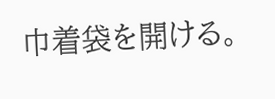巾着袋を開ける。